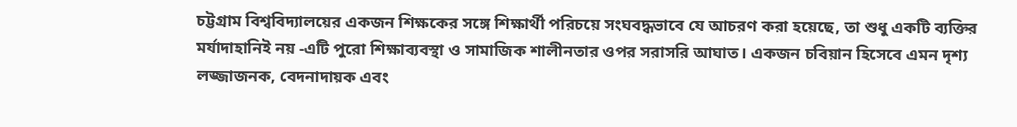চট্টগ্রাম বিশ্ববিদ্যালয়ের একজন শিক্ষকের সঙ্গে শিক্ষার্থী পরিচয়ে সংঘবদ্ধভাবে যে আচরণ করা হয়েছে, তা শুধু একটি ব্যক্তির মর্যাদাহানিই নয় -এটি পুরো শিক্ষাব্যবস্থা ও সামাজিক শালীনতার ওপর সরাসরি আঘাত। একজন চবিয়ান হিসেবে এমন দৃশ্য লজ্জাজনক, বেদনাদায়ক এবং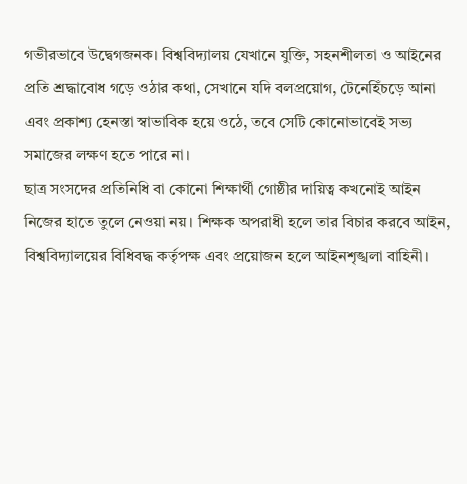গভীরভাবে উদ্বেগজনক। বিশ্ববিদ্যালয় যেখানে যুক্তি, সহনশীলতা ও আইনের প্রতি শ্রদ্ধাবোধ গড়ে ওঠার কথা, সেখানে যদি বলপ্রয়োগ, টেনেহিঁচড়ে আনা এবং প্রকাশ্য হেনস্তা স্বাভাবিক হয়ে ওঠে, তবে সেটি কোনোভাবেই সভ্য সমাজের লক্ষণ হতে পারে না।
ছাত্র সংসদের প্রতিনিধি বা কোনো শিক্ষার্থী গোষ্ঠীর দায়িত্ব কখনোই আইন নিজের হাতে তুলে নেওয়া নয়। শিক্ষক অপরাধী হলে তার বিচার করবে আইন, বিশ্ববিদ্যালয়ের বিধিবদ্ধ কর্তৃপক্ষ এবং প্রয়োজন হলে আইনশৃঙ্খলা বাহিনী।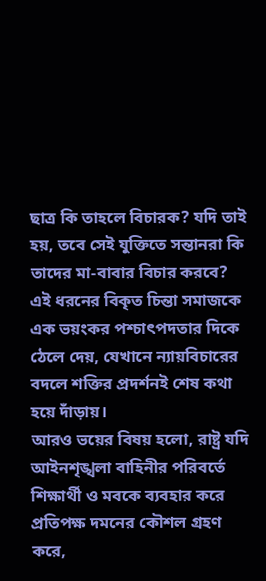ছাত্র কি তাহলে বিচারক? যদি তাই হয়, তবে সেই যুক্তিতে সন্তানরা কি তাদের মা-বাবার বিচার করবে? এই ধরনের বিকৃত চিন্তা সমাজকে এক ভয়ংকর পশ্চাৎপদতার দিকে ঠেলে দেয়, যেখানে ন্যায়বিচারের বদলে শক্তির প্রদর্শনই শেষ কথা হয়ে দাঁড়ায়।
আরও ভয়ের বিষয় হলো, রাষ্ট্র যদি আইনশৃঙ্খলা বাহিনীর পরিবর্তে শিক্ষার্থী ও মবকে ব্যবহার করে প্রতিপক্ষ দমনের কৌশল গ্রহণ করে,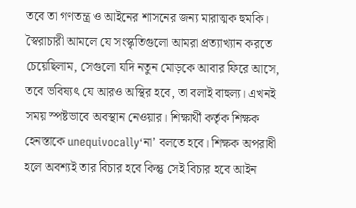তবে তা গণতন্ত্র ও আইনের শাসনের জন্য মারাত্মক হুমকি। স্বৈরাচারী আমলে যে সংস্কৃতিগুলো আমরা প্রত্যাখ্যান করতে চেয়েছিলাম, সেগুলো যদি নতুন মোড়কে আবার ফিরে আসে, তবে ভবিষ্যৎ যে আরও অস্থির হবে, তা বলাই বাহুল্য। এখনই সময় স্পষ্টভাবে অবস্থান নেওয়ার। শিক্ষার্থী কর্তৃক শিক্ষক হেনস্তাকে unequivocally‘না’ বলতে হবে। শিক্ষক অপরাধী হলে অবশ্যই তার বিচার হবে কিন্তু সেই বিচার হবে আইন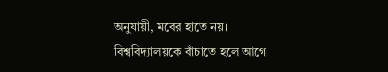অনুযায়ী, মবের হাতে নয়। বিশ্ববিদ্যালয়কে বাঁচাতে হলে আগে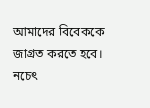আমাদের বিবেককে জাগ্রত করতে হবে। নচেৎ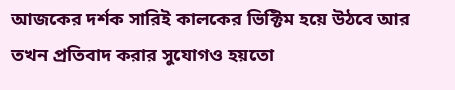আজকের দর্শক সারিই কালকের ভিক্টিম হয়ে উঠবে আর তখন প্রতিবাদ করার সুযোগও হয়তো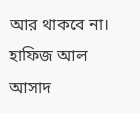আর থাকবে না।
হাফিজ আল আসাদ